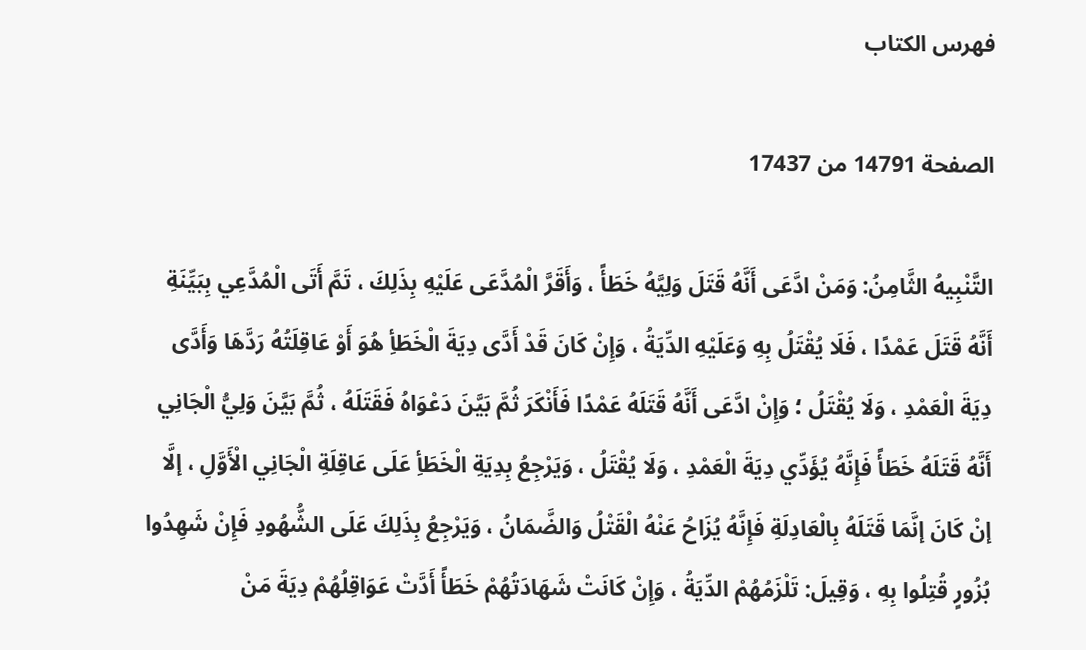فهرس الكتاب

الصفحة 14791 من 17437

التَّنْبِيهُ الثَّامِنُ: وَمَنْ ادَّعَى أَنَّهُ قَتَلَ وَلِيَّهُ خَطَأً ، وَأَقَرَّ الْمُدَّعَى عَلَيْهِ بِذَلِكَ ، تَمَّ أَتَى الْمُدَّعِي بِبَيِّنَةِ أَنَّهُ قَتَلَ عَمْدًا ، فَلَا يُقْتَلُ بِهِ وَعَلَيْهِ الدِّيَةُ ، وَإِنْ كَانَ قَدْ أَدَّى دِيَةَ الْخَطَأِ هُوَ أَوْ عَاقِلَتُهُ رَدَّهَا وَأَدَّى دِيَةَ الْعَمْدِ ، وَلَا يُقْتَلُ ؛ وَإِنْ ادَّعَى أَنَّهُ قَتَلَهُ عَمْدًا فَأَنْكَرَ ثُمَّ بَيَّنَ دَعْوَاهُ فَقَتَلَهُ ، ثُمَّ بَيَّنَ وَلِيُّ الْجَانِي أَنَّهُ قَتَلَهُ خَطَأً فَإِنَّهُ يُؤَدِّي دِيَةَ الْعَمْدِ ، وَلَا يُقْتَلُ ، وَيَرْجِعُ بِدِيَةِ الْخَطَأِ عَلَى عَاقِلَةِ الْجَانِي الْأَوَّلِ ، إلَّا إنْ كَانَ إنَّمَا قَتَلَهُ بِالْعَادِلَةِ فَإِنَّهُ يُزَاحُ عَنْهُ الْقَتْلُ وَالضَّمَانُ ، وَيَرْجِعُ بِذَلِكَ عَلَى الشُّهُودِ فَإِنْ شَهِدُوا بُزُورٍ قُتِلُوا بِهِ ، وَقِيلَ: تَلْزَمُهُمْ الدِّيَةُ ، وَإِنْ كَانَتْ شَهَادَتُهُمْ خَطَأً أَدَّتْ عَوَاقِلُهُمْ دِيَةَ مَنْ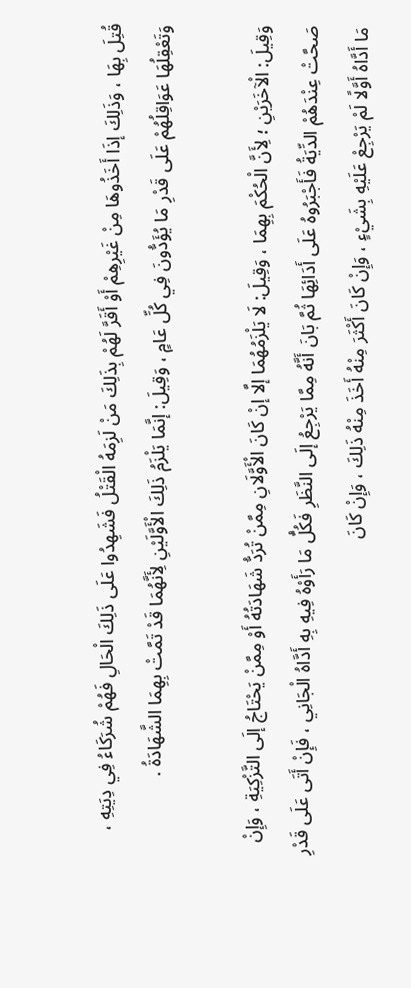قُتِلَ بِهَا ، وَذَلِكَ إذَا أَخَذُوهَا مِنْ غَيْرِهِمْ أَوْ أَقَرَّ لَهُمْ بِذَلِكَ مَنْ لَزِمَهُ الْقَتْلُ فَشَهِدُوا عَلَى ذَلِكَ الْحَالِ فَهُمْ شُرَكَاءُ فِي دِيَتِهِ ، وَتَعْقِلُهَا عَوَاقِلُهُمْ عَلَى قَدْرِ مَا يُؤَدُّونَ فِي كُلِّ عَامٍ ، وَقِيلَ: إنَّمَا يَلْزَمُ ذَلِكَ الْأَوَّلَيْنِ لِأَنَّهُمَا قَدْ تَمَّتْ بِهِمَا الشَّهَادَةُ .

وَقِيلَ: الْآخَرَيْنِ ؛ لِأَنَّ الْحُكْمَ بِهِمَا ، وَقِيلَ: لَا يَلْزَمُهُمَا إلَّا إنْ كَانَ الْأَوَّلَانِ مِمَّنْ تُرَدُّ شَهَادَتُهُ أَوْ مِمَّنْ يَحْتَاجُ إلَى التَّزْكِيَةِ ، وَإِنْ صَحَّتْ عِنْدَهُمْ الدِّيَةُ فَأَجْبَرُوهُ عَلَى أَدَائِهَا ثُمَّ بَانَ أَنَّهُ مِمَّا يَرْجِعُ إلَى النَّظَرِ فَكُلُّ مَا رَأَوْهُ فِيهِ بِهِ أَدَّاهُ الْجَانِي ، فَإِنْ أَتَى عَلَى قَدْرِ مَا أَدَّاهُ أَوَّلًا لَمْ يَرْجِعْ عَلَيْهِ بِشَيْءٍ ، وَإِنْ كَانَ أَكْثَرَ مِنْهُ أَخَذَ مِنْهُ ذَلِكَ ، وَإِنْ كَانَ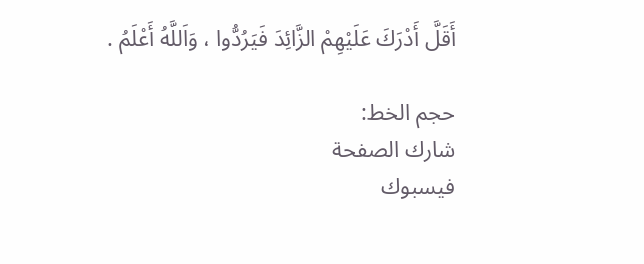أَقَلَّ أَدْرَكَ عَلَيْهِمْ الزَّائِدَ فَيَرُدُّوا ، وَاَللَّهُ أَعْلَمُ .

حجم الخط:
شارك الصفحة
فيسبوك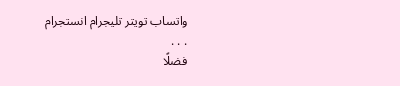واتساب تويتر تليجرام انستجرام
. . .
فضلًا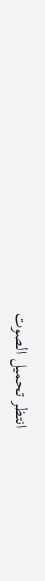انتظر تحميل الصوت